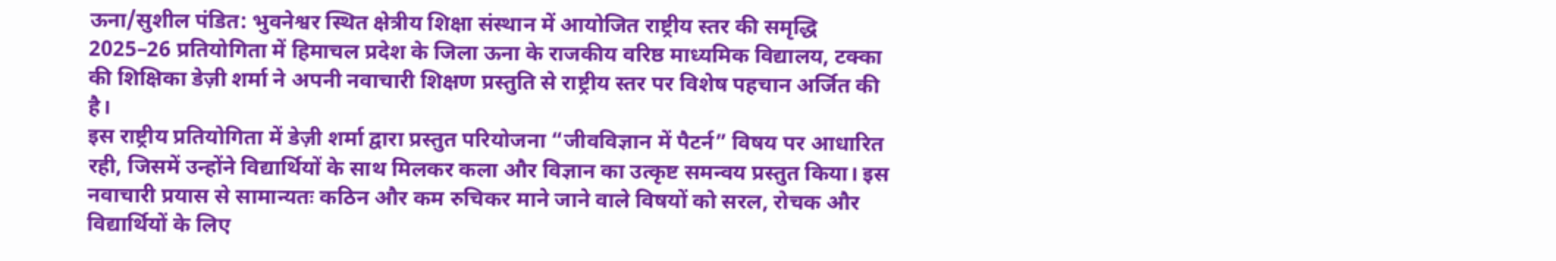ऊना/सुशील पंडित: भुवनेश्वर स्थित क्षेत्रीय शिक्षा संस्थान में आयोजित राष्ट्रीय स्तर की समृद्धि 2025–26 प्रतियोगिता में हिमाचल प्रदेश के जिला ऊना के राजकीय वरिष्ठ माध्यमिक विद्यालय, टक्का की शिक्षिका डेज़ी शर्मा ने अपनी नवाचारी शिक्षण प्रस्तुति से राष्ट्रीय स्तर पर विशेष पहचान अर्जित की है।
इस राष्ट्रीय प्रतियोगिता में डेज़ी शर्मा द्वारा प्रस्तुत परियोजना “जीवविज्ञान में पैटर्न” विषय पर आधारित रही, जिसमें उन्होंने विद्यार्थियों के साथ मिलकर कला और विज्ञान का उत्कृष्ट समन्वय प्रस्तुत किया। इस नवाचारी प्रयास से सामान्यतः कठिन और कम रुचिकर माने जाने वाले विषयों को सरल, रोचक और विद्यार्थियों के लिए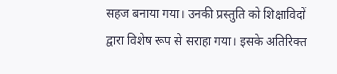सहज बनाया गया। उनकी प्रस्तुति को शिक्षाविदों द्वारा विशेष रूप से सराहा गया। इसके अतिरिक्त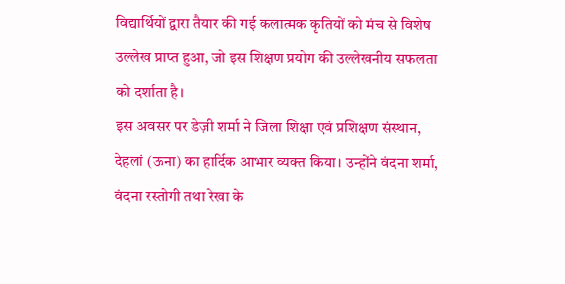विद्यार्थियों द्वारा तैयार की गई कलात्मक कृतियों को मंच से विशेष उल्लेख प्राप्त हुआ, जो इस शिक्षण प्रयोग की उल्लेखनीय सफलता को दर्शाता है।
इस अवसर पर डेज़ी शर्मा ने जिला शिक्षा एवं प्रशिक्षण संस्थान, देहलां (ऊना) का हार्दिक आभार व्यक्त किया। उन्होंने वंदना शर्मा, वंदना रस्तोगी तथा रेखा के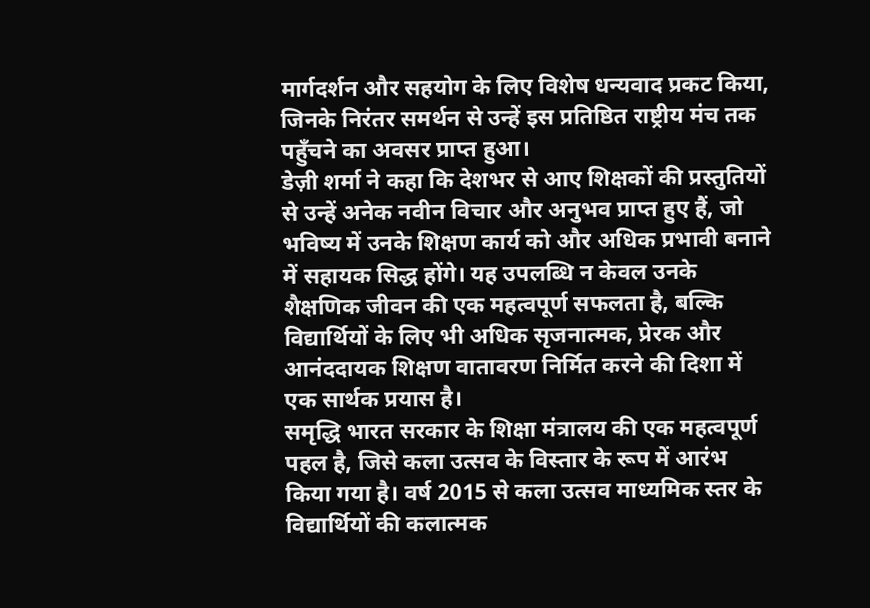मार्गदर्शन और सहयोग के लिए विशेष धन्यवाद प्रकट किया, जिनके निरंतर समर्थन से उन्हें इस प्रतिष्ठित राष्ट्रीय मंच तक पहुँचने का अवसर प्राप्त हुआ।
डेज़ी शर्मा ने कहा कि देशभर से आए शिक्षकों की प्रस्तुतियों से उन्हें अनेक नवीन विचार और अनुभव प्राप्त हुए हैं, जो भविष्य में उनके शिक्षण कार्य को और अधिक प्रभावी बनाने में सहायक सिद्ध होंगे। यह उपलब्धि न केवल उनके शैक्षणिक जीवन की एक महत्वपूर्ण सफलता है, बल्कि विद्यार्थियों के लिए भी अधिक सृजनात्मक, प्रेरक और आनंददायक शिक्षण वातावरण निर्मित करने की दिशा में एक सार्थक प्रयास है।
समृद्धि भारत सरकार के शिक्षा मंत्रालय की एक महत्वपूर्ण पहल है, जिसे कला उत्सव के विस्तार के रूप में आरंभ किया गया है। वर्ष 2015 से कला उत्सव माध्यमिक स्तर के विद्यार्थियों की कलात्मक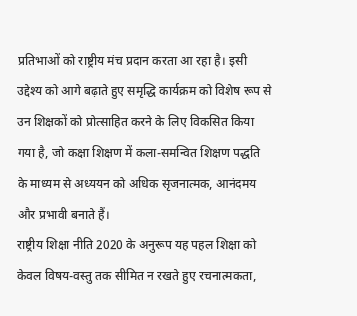प्रतिभाओं को राष्ट्रीय मंच प्रदान करता आ रहा है। इसी उद्देश्य को आगे बढ़ाते हुए समृद्धि कार्यक्रम को विशेष रूप से उन शिक्षकों को प्रोत्साहित करने के लिए विकसित किया गया है, जो कक्षा शिक्षण में कला-समन्वित शिक्षण पद्धति के माध्यम से अध्ययन को अधिक सृजनात्मक, आनंदमय और प्रभावी बनाते हैं।
राष्ट्रीय शिक्षा नीति 2020 के अनुरूप यह पहल शिक्षा को केवल विषय-वस्तु तक सीमित न रखते हुए रचनात्मकता,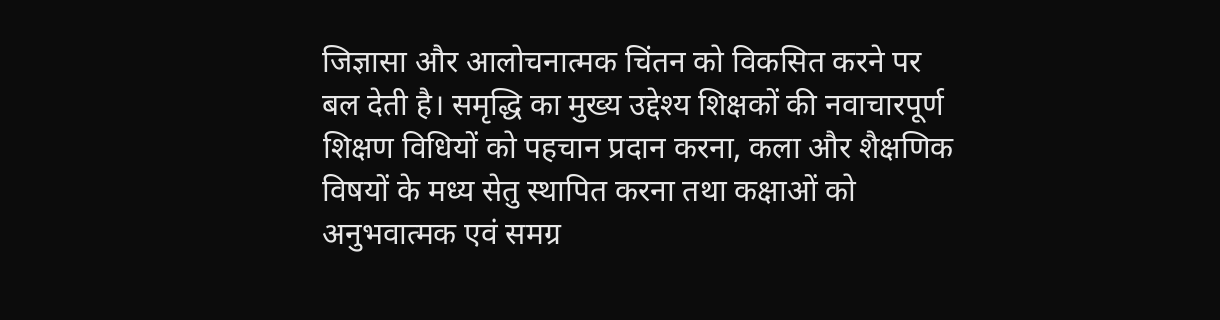जिज्ञासा और आलोचनात्मक चिंतन को विकसित करने पर बल देती है। समृद्धि का मुख्य उद्देश्य शिक्षकों की नवाचारपूर्ण शिक्षण विधियों को पहचान प्रदान करना, कला और शैक्षणिक विषयों के मध्य सेतु स्थापित करना तथा कक्षाओं को अनुभवात्मक एवं समग्र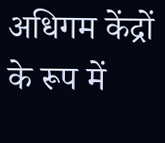अधिगम केंद्रों के रूप में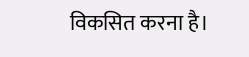विकसित करना है।